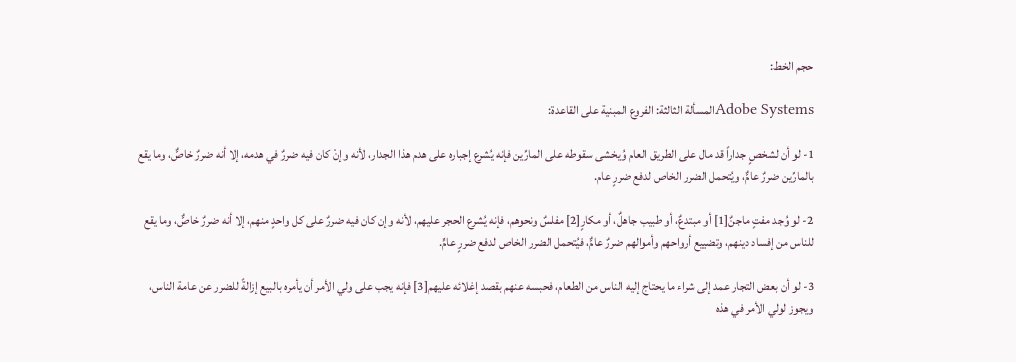حجم الخط:

Adobe Systemsالمسألة الثالثة: الفروع المبنية على القاعدة:

1- لو أن لشخصٍ جداراً قد مال على الطريق العام وُيخشى سقوطه على المارِّين فإنه يُشرع إجباره على هدم هذا الجدار، لأنه وإنْ كان فيه ضررٌ في هدمه، إلا أنه ضررٌ خاصٌّ، وما يقع بالمارِّين ضررٌ عامٌّ، ويُتحمل الضرر الخاص لدفع ضررٍ عام.

2- لو وُجد مفتٍ ماجنٌ[1] أو مبتدعٌ، أو طبيب جاهلٌ، أو مكارٍ[2] مفلسٌ ونحوهم، فإنه يُشرع الحجر عليهم، لأنه وإن كان فيه ضررٌ على كل واحدٍ منهم، إلا أنه ضررٌ خاصٌّ، وما يقع للناس من إفساد دينهم، وتضييع أرواحهم وأموالهم ضررٌ عامٌّ، فيُتحمل الضرر الخاص لدفع ضررٍ عامٍّ.

3- لو أن بعض التجار عمد إلى شراء ما يحتاج إليه الناس من الطعام، فحبسه عنهم بقصد إغلائه عليهم[3] فإنه يجب على ولي الأمر أن يأمره بالبيع إزالةً للضرر عن عامة الناس، ويجوز لولي الأمر في هذه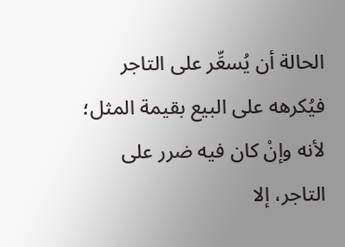الحالة أن يُسعِّر على التاجر فيُكرهه على البيع بقيمة المثل؛ لأنه وإنْ كان فيه ضرر على التاجر، إلا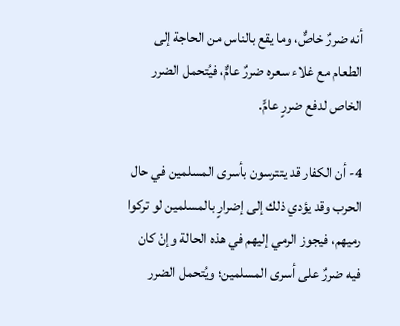أنه ضررٌ خاصٌّ، وما يقع بالناس من الحاجة إلى الطعام مع غلاء سعره ضررٌ عامٌّ، فيُتحمل الضرر الخاص لدفع ضررٍ عامٍّ.

4- أن الكفار قد يتترسون بأسرى المسلمين في حال الحرب وقد يؤدي ذلك إلى إضرارٍ بالمسلمين لو تركوا رميهم، فيجوز الرمي إليهم في هذه الحالة وإنْ كان فيه ضررٌ على أسرى المسلمين؛ ويُتحمل الضرر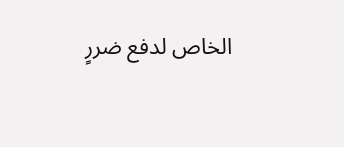الخاص لدفع ضررٍ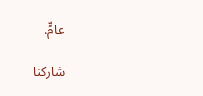عامٍّ.

شاركنا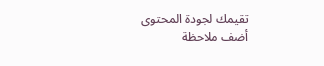تقيمك لجودة المحتوى
أضف ملاحظة